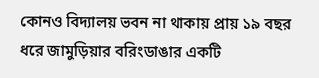কোনও বিদ্যালয় ভবন না থাকায় প্রায় ১৯ বছর ধরে জামুড়িয়ার বরিংডাঙার একটি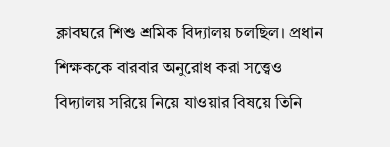ক্লাবঘরে শিশু শ্রমিক বিদ্যালয় চলছিল। প্রধান শিক্ষককে বারবার অনুরোধ করা সত্ত্বেও বিদ্যালয় সরিয়ে নিয়ে যাওয়ার বিষয়ে তিনি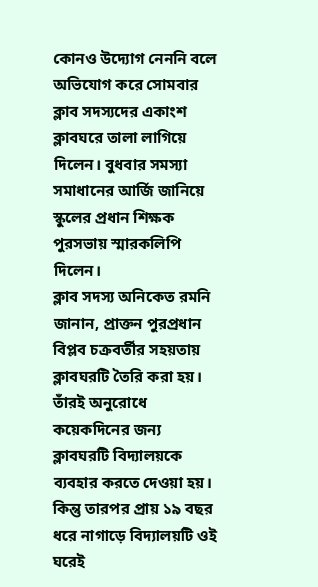কোনও উদ্যোগ নেননি বলে অভিযোগ করে সোমবার ক্লাব সদস্যদের একাংশ ক্লাবঘরে তালা লাগিয়ে দিলেন। বুধবার সমস্যা সমাধানের আর্জি জানিয়ে স্কুলের প্রধান শিক্ষক পুরসভায় স্মারকলিপি দিলেন।
ক্লাব সদস্য অনিকেত রমনি জানান, প্রাক্তন পুরপ্রধান বিপ্লব চক্রবর্তীর সহয়তায় ক্লাবঘরটি তৈরি করা হয়। তাঁরই অনুরোধে কয়েকদিনের জন্য ক্লাবঘরটি বিদ্যালয়কে ব্যবহার করতে দেওয়া হয়। কিন্তু তারপর প্রায় ১৯ বছর ধরে নাগাড়ে বিদ্যালয়টি ওই ঘরেই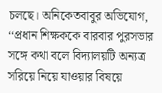চলছে। অনিকেতবাবুর অভিযোগ, ‘‘প্রধান শিক্ষককে বারবার পুরসভার সঙ্গে কথা বলে বিদ্যালয়টি অন্যত্র সরিয়ে নিয়ে যাওয়ার বিষয়ে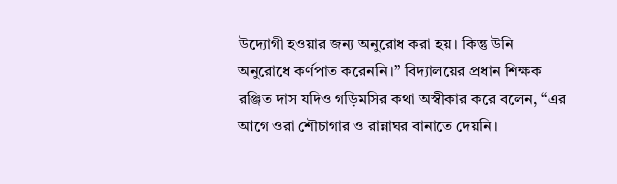উদ্যোগী হওয়ার জন্য অনুরোধ করা হয়। কিন্তু উনি অনুরোধে কর্ণপাত করেননি।’’ বিদ্যালয়ের প্রধান শিক্ষক রঞ্জিত দাস যদিও গড়িমসির কথা অস্বীকার করে বলেন, ‘‘এর আগে ওরা শৌচাগার ও রান্নাঘর বানাতে দেয়নি।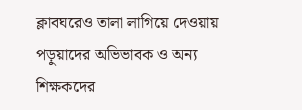ক্লাবঘরেও তালা লাগিয়ে দেওয়ায় পড়ুয়াদের অভিভাবক ও অন্য শিক্ষকদের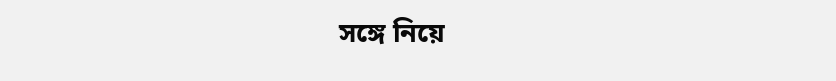সঙ্গে নিয়ে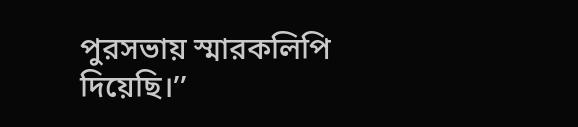পুরসভায় স্মারকলিপি দিয়েছি।’’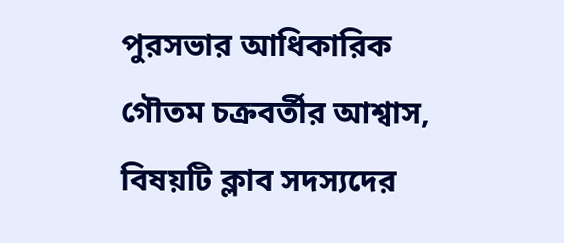পুরসভার আধিকারিক গৌতম চক্রবর্তীর আশ্বাস, বিষয়টি ক্লাব সদস্যদের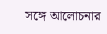সঙ্গে আলোচনার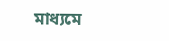মাধ্যমে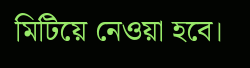মিটিয়ে নেওয়া হবে।